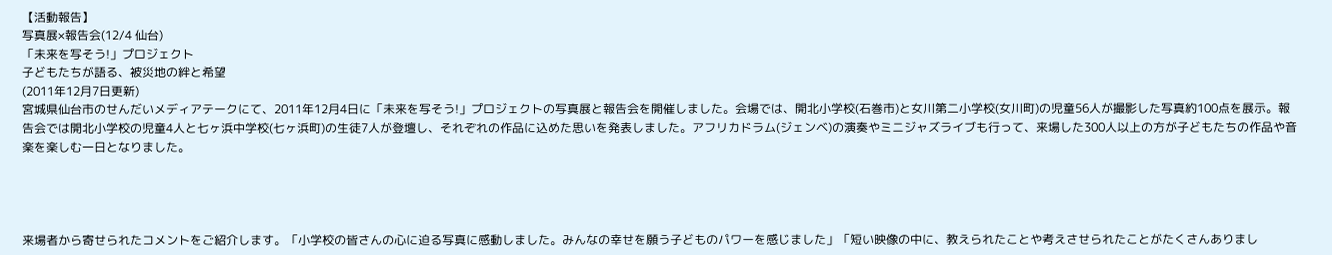【活動報告】
写真展×報告会(12/4 仙台)
「未来を写そう!」プロジェクト
子どもたちが語る、被災地の絆と希望
(2011年12月7日更新)
宮城県仙台市のせんだいメディアテークにて、2011年12月4日に「未来を写そう!」プロジェクトの写真展と報告会を開催しました。会場では、開北小学校(石巻市)と女川第二小学校(女川町)の児童56人が撮影した写真約100点を展示。報告会では開北小学校の児童4人と七ヶ浜中学校(七ヶ浜町)の生徒7人が登壇し、それぞれの作品に込めた思いを発表しました。アフリカドラム(ジェンベ)の演奏やミニジャズライブも行って、来場した300人以上の方が子どもたちの作品や音楽を楽しむ一日となりました。




来場者から寄せられたコメントをご紹介します。「小学校の皆さんの心に迫る写真に感動しました。みんなの幸せを願う子どものパワーを感じました」「短い映像の中に、教えられたことや考えさせられたことがたくさんありまし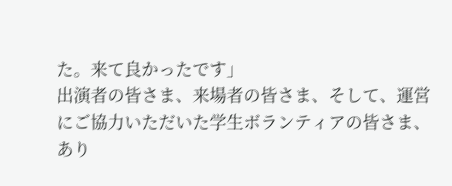た。来て良かったです」
出演者の皆さま、来場者の皆さま、そして、運営にご協力いただいた学生ボランティアの皆さま、あり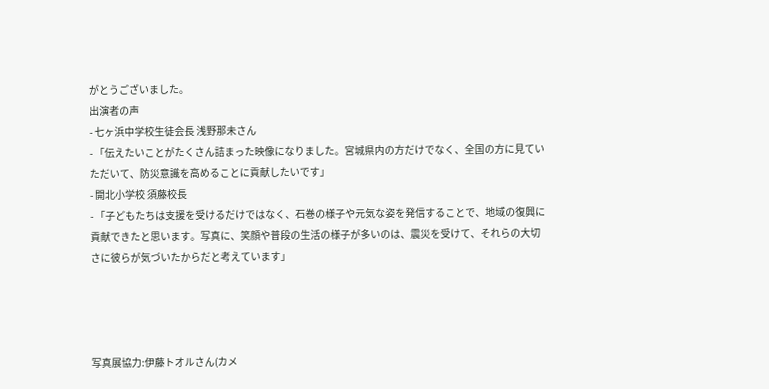がとうございました。
出演者の声
- 七ヶ浜中学校生徒会長 浅野那未さん
- 「伝えたいことがたくさん詰まった映像になりました。宮城県内の方だけでなく、全国の方に見ていただいて、防災意識を高めることに貢献したいです」
- 開北小学校 須藤校長
- 「子どもたちは支援を受けるだけではなく、石巻の様子や元気な姿を発信することで、地域の復興に貢献できたと思います。写真に、笑顔や普段の生活の様子が多いのは、震災を受けて、それらの大切さに彼らが気づいたからだと考えています」




写真展協力:伊藤トオルさん(カメ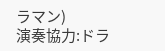ラマン)
演奏協力:ドラ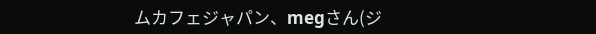ムカフェジャパン、megさん(ジ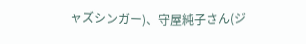ャズシンガー)、守屋純子さん(ジ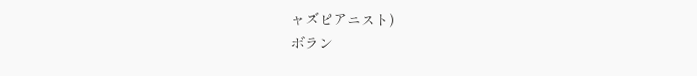ャズピアニスト)
ボラン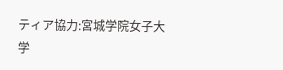ティア協力:宮城学院女子大学